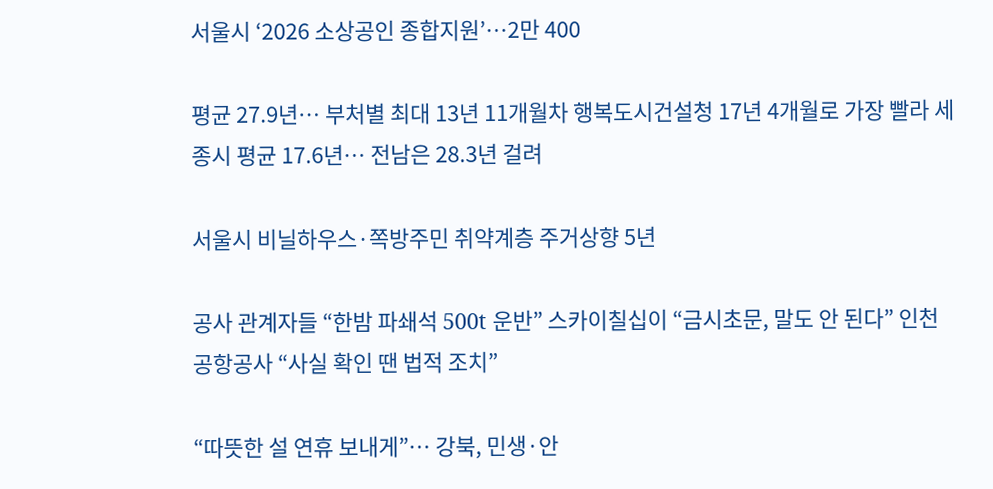서울시 ‘2026 소상공인 종합지원’…2만 400

평균 27.9년… 부처별 최대 13년 11개월차 행복도시건설청 17년 4개월로 가장 빨라 세종시 평균 17.6년… 전남은 28.3년 걸려

서울시 비닐하우스·쪽방주민 취약계층 주거상향 5년

공사 관계자들 “한밤 파쇄석 500t 운반” 스카이칠십이 “금시초문, 말도 안 된다” 인천공항공사 “사실 확인 땐 법적 조치”

“따뜻한 설 연휴 보내게”… 강북, 민생·안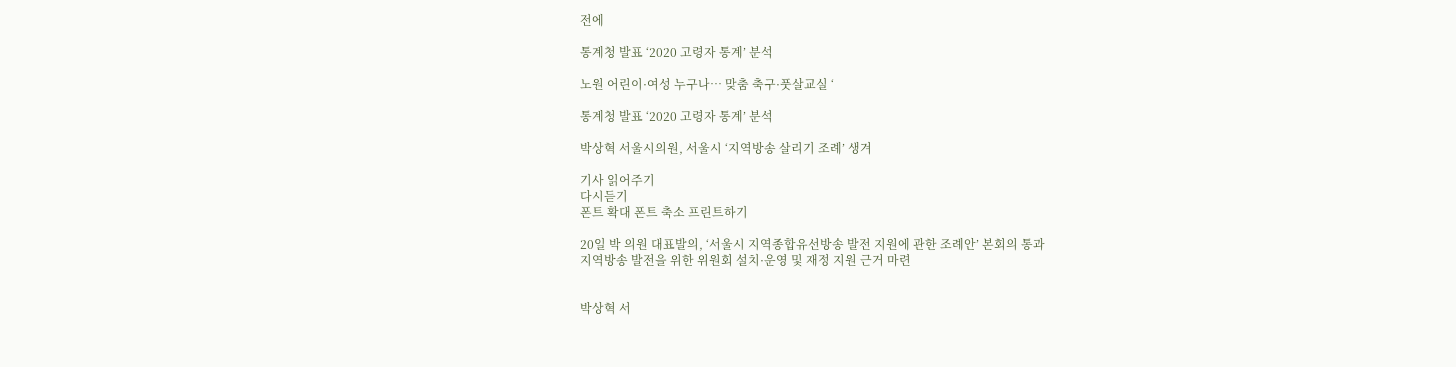전에

통계청 발표 ‘2020 고령자 통계’ 분석

노원 어린이·여성 누구나… 맞춤 축구·풋살교실 ‘

통계청 발표 ‘2020 고령자 통계’ 분석

박상혁 서울시의원, 서울시 ‘지역방송 살리기 조례’ 생겨

기사 읽어주기
다시듣기
폰트 확대 폰트 축소 프린트하기

20일 박 의원 대표발의, ‘서울시 지역종합유선방송 발전 지원에 관한 조례안’ 본회의 통과
지역방송 발전을 위한 위원회 설치·운영 및 재정 지원 근거 마련


박상혁 서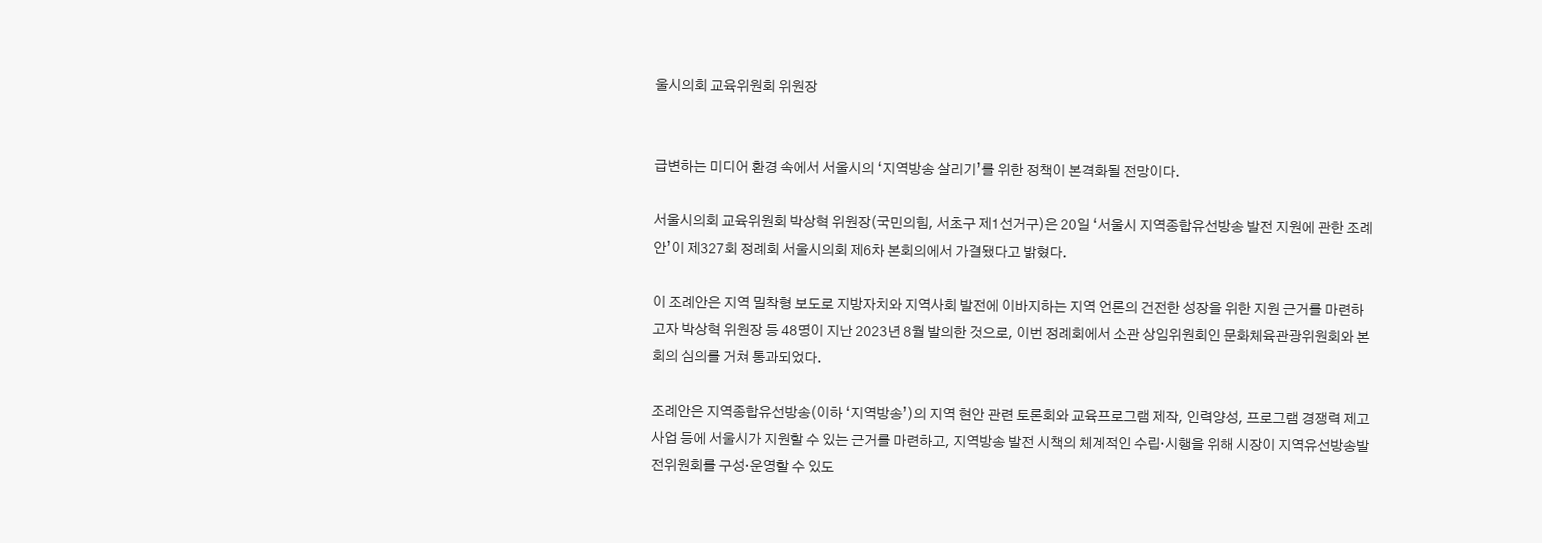울시의회 교육위원회 위원장


급변하는 미디어 환경 속에서 서울시의 ‘지역방송 살리기’를 위한 정책이 본격화될 전망이다.

서울시의회 교육위원회 박상혁 위원장(국민의힘, 서초구 제1선거구)은 20일 ‘서울시 지역종합유선방송 발전 지원에 관한 조례안’이 제327회 정례회 서울시의회 제6차 본회의에서 가결됐다고 밝혔다.

이 조례안은 지역 밀착형 보도로 지방자치와 지역사회 발전에 이바지하는 지역 언론의 건전한 성장을 위한 지원 근거를 마련하고자 박상혁 위원장 등 48명이 지난 2023년 8월 발의한 것으로, 이번 정례회에서 소관 상임위원회인 문화체육관광위원회와 본회의 심의를 거쳐 통과되었다.

조례안은 지역종합유선방송(이하 ‘지역방송’)의 지역 현안 관련 토론회와 교육프로그램 제작, 인력양성, 프로그램 경쟁력 제고 사업 등에 서울시가 지원할 수 있는 근거를 마련하고, 지역방송 발전 시책의 체계적인 수립·시행을 위해 시장이 지역유선방송발전위원회를 구성·운영할 수 있도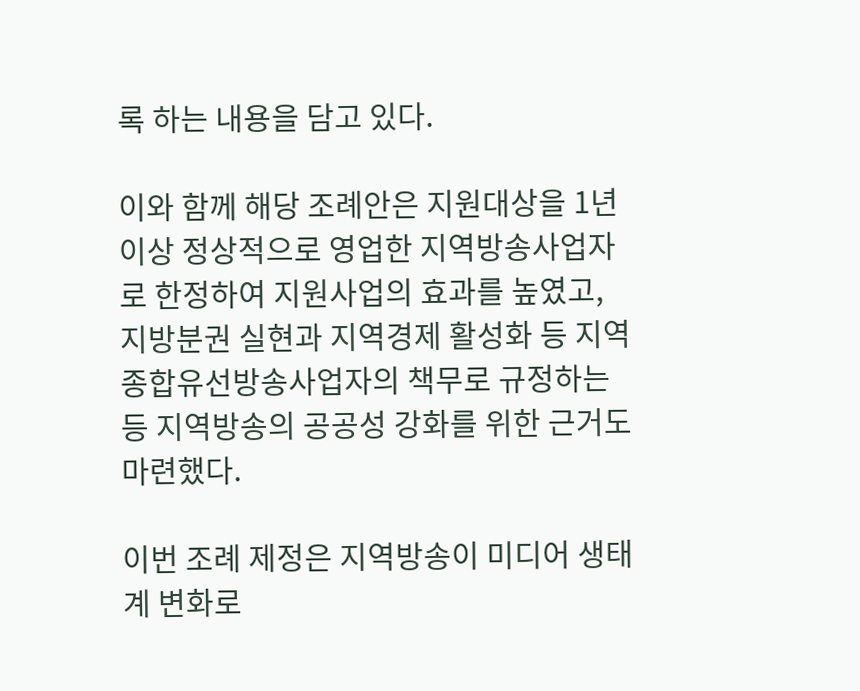록 하는 내용을 담고 있다.

이와 함께 해당 조례안은 지원대상을 1년 이상 정상적으로 영업한 지역방송사업자로 한정하여 지원사업의 효과를 높였고, 지방분권 실현과 지역경제 활성화 등 지역종합유선방송사업자의 책무로 규정하는 등 지역방송의 공공성 강화를 위한 근거도 마련했다.

이번 조례 제정은 지역방송이 미디어 생태계 변화로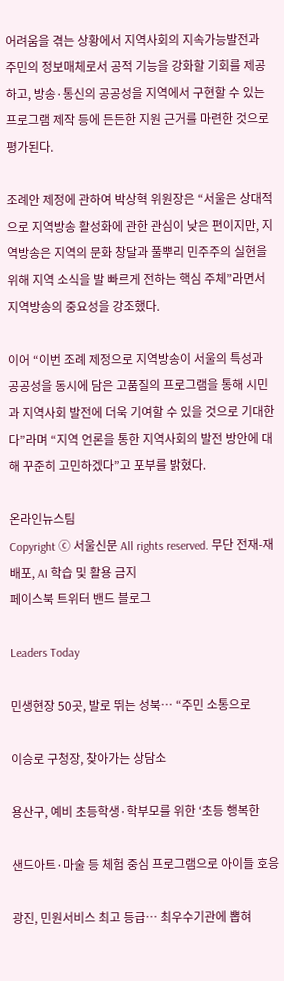어려움을 겪는 상황에서 지역사회의 지속가능발전과 주민의 정보매체로서 공적 기능을 강화할 기회를 제공하고, 방송·통신의 공공성을 지역에서 구현할 수 있는 프로그램 제작 등에 든든한 지원 근거를 마련한 것으로 평가된다.

조례안 제정에 관하여 박상혁 위원장은 “서울은 상대적으로 지역방송 활성화에 관한 관심이 낮은 편이지만, 지역방송은 지역의 문화 창달과 풀뿌리 민주주의 실현을 위해 지역 소식을 발 빠르게 전하는 핵심 주체”라면서 지역방송의 중요성을 강조했다.

이어 “이번 조례 제정으로 지역방송이 서울의 특성과 공공성을 동시에 담은 고품질의 프로그램을 통해 시민과 지역사회 발전에 더욱 기여할 수 있을 것으로 기대한다”라며 “지역 언론을 통한 지역사회의 발전 방안에 대해 꾸준히 고민하겠다”고 포부를 밝혔다.

온라인뉴스팀
Copyright ⓒ 서울신문 All rights reserved. 무단 전재-재배포, AI 학습 및 활용 금지
페이스북 트위터 밴드 블로그

Leaders Today

민생현장 50곳, 발로 뛰는 성북… “주민 소통으로

이승로 구청장, 찾아가는 상담소

용산구, 예비 초등학생·학부모를 위한 ‘초등 행복한

샌드아트·마술 등 체험 중심 프로그램으로 아이들 호응

광진, 민원서비스 최고 등급… 최우수기관에 뽑혀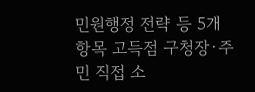민원행정 전략 등 5개 항목 고득점 구청장·주민 직접 소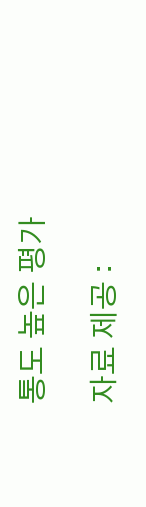통도 높은 평가

자료 제공 :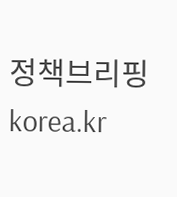정책브리핑 korea.kr